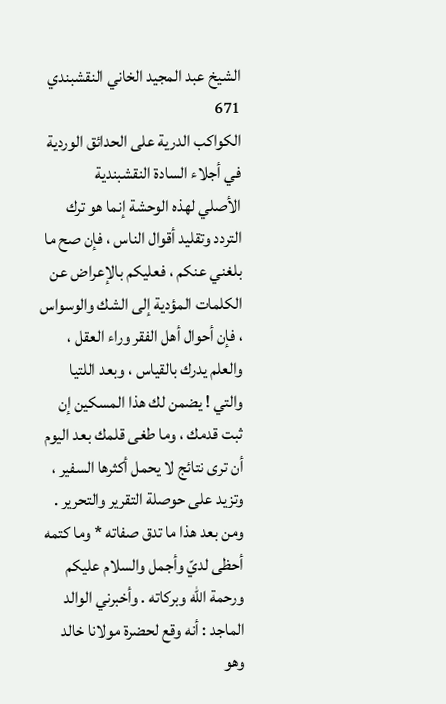الشيخ عبد المجيد الخاني النقشبندي
671
الكواكب الدرية على الحدائق الوردية في أجلاء السادة النقشبندية
الأصلي لهذه الوحشة إنما هو ترك التردد وتقليد أقوال الناس ، فإن صح ما بلغني عنكم ، فعليكم بالإعراض عن الكلمات المؤدية إلى الشك والوسواس ، فإن أحوال أهل الفقر وراء العقل ، والعلم يدرك بالقياس ، وبعد اللتيا والتي ! يضمن لك هذا المسكين إن ثبت قدمك ، وما طغى قلمك بعد اليوم أن ترى نتائج لا يحمل أكثرها السفير ، وتزيد على حوصلة التقرير والتحرير . ومن بعد هذا ما تدق صفاته * وما كتمه أحظى لديّ وأجمل والسلام عليكم ورحمة اللّه وبركاته . وأخبرني الوالد الماجد : أنه وقع لحضرة مولانا خالد وهو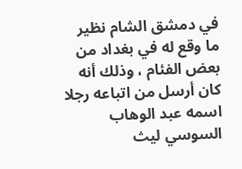في دمشق الشام نظير ما وقع له في بغداد من بعض الفئام ، وذلك أنه كان أرسل من اتباعه رجلا اسمه عبد الوهاب السوسي ليث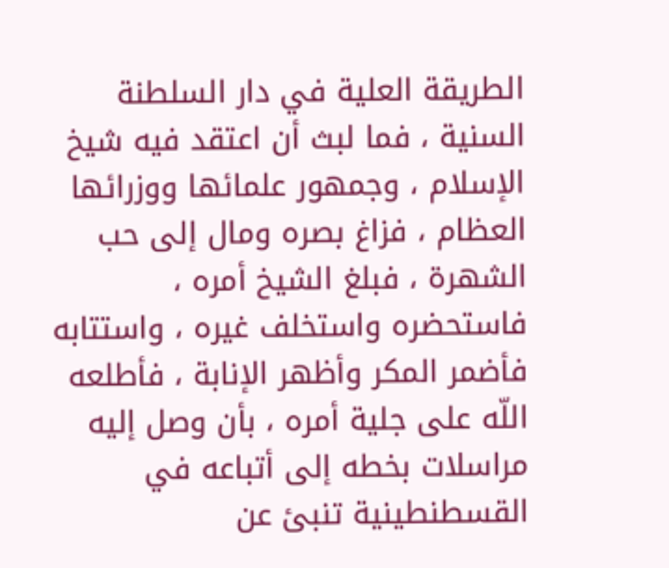الطريقة العلية في دار السلطنة السنية ، فما لبث أن اعتقد فيه شيخ الإسلام ، وجمهور علمائها ووزرائها العظام ، فزاغ بصره ومال إلى حب الشهرة ، فبلغ الشيخ أمره ، فاستحضره واستخلف غيره ، واستتابه فأضمر المكر وأظهر الإنابة ، فأطلعه اللّه على جلية أمره ، بأن وصل إليه مراسلات بخطه إلى أتباعه في القسطنطينية تنبئ عن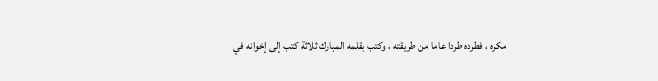مكره ، فطرده طردا عاما من طريقته ، وكتب بقلمه المبارك ثلاثة كتب إلى إخوانه في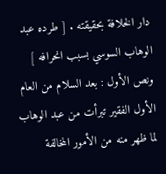دار الخلافة بحقيقته . [ طرده عبد الوهاب السوسي بسبب انحرافه ] ونص الأول : بعد السلام من العام الأول الفقير تبرأت من عبد الوهاب لما ظهر منه من الأمور المخالفة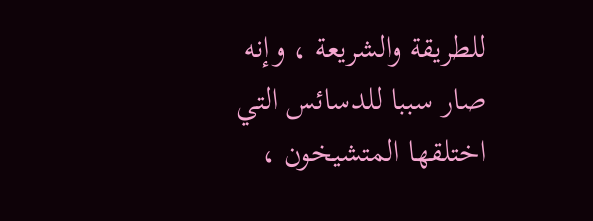للطريقة والشريعة ، وإنه صار سببا للدسائس التي اختلقها المتشيخون ،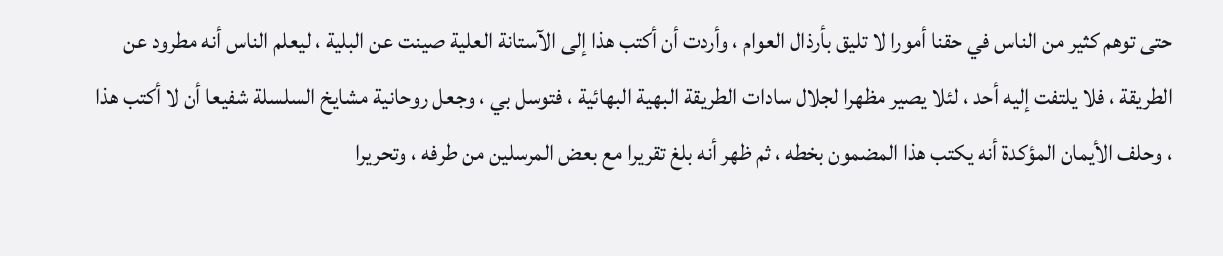حتى توهم كثير من الناس في حقنا أمورا لا تليق بأرذال العوام ، وأردت أن أكتب هذا إلى الآستانة العلية صينت عن البلية ، ليعلم الناس أنه مطرود عن الطريقة ، فلا يلتفت إليه أحد ، لئلا يصير مظهرا لجلال سادات الطريقة البهية البهائية ، فتوسل بي ، وجعل روحانية مشايخ السلسلة شفيعا أن لا أكتب هذا ، وحلف الأيمان المؤكدة أنه يكتب هذا المضمون بخطه ، ثم ظهر أنه بلغ تقريرا مع بعض المرسلين من طرفه ، وتحريرا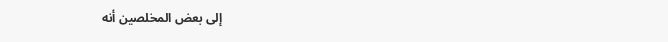إلى بعض المخلصين أنه